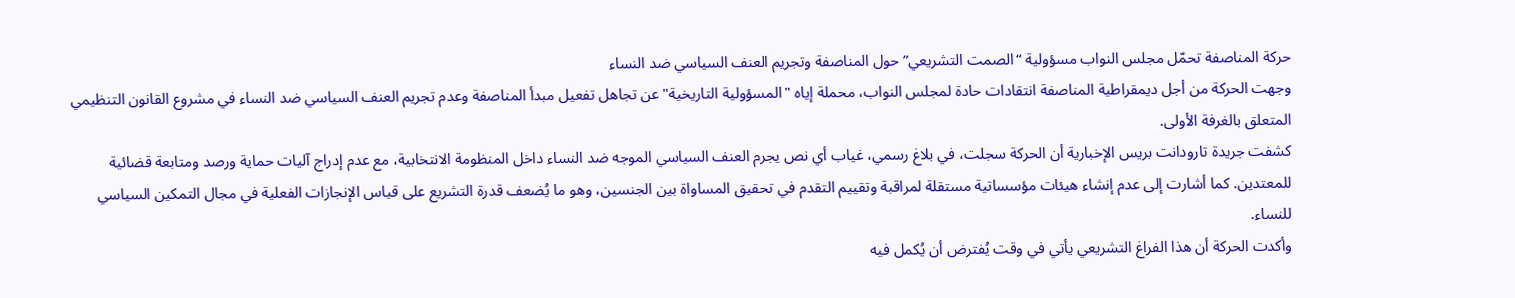حركة المناصفة تحمّل مجلس النواب مسؤولية “الصمت التشريعي” حول المناصفة وتجريم العنف السياسي ضد النساء
وجهت الحركة من أجل ديمقراطية المناصفة انتقادات حادة لمجلس النواب، محملة إياه "المسؤولية التاريخية" عن تجاهل تفعيل مبدأ المناصفة وعدم تجريم العنف السياسي ضد النساء في مشروع القانون التنظيمي المتعلق بالغرفة الأولى.
كشفت جريدة تارودانت بريس الإخبارية أن الحركة سجلت، في بلاغ رسمي، غياب أي نص يجرم العنف السياسي الموجه ضد النساء داخل المنظومة الانتخابية، مع عدم إدراج آليات حماية ورصد ومتابعة قضائية للمعتدين. كما أشارت إلى عدم إنشاء هيئات مؤسساتية مستقلة لمراقبة وتقييم التقدم في تحقيق المساواة بين الجنسين، وهو ما يُضعف قدرة التشريع على قياس الإنجازات الفعلية في مجال التمكين السياسي للنساء.
وأكدت الحركة أن هذا الفراغ التشريعي يأتي في وقت يُفترض أن يُكمل فيه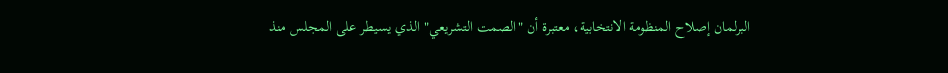البرلمان إصلاح المنظومة الانتخابية، معتبرة أن "الصمت التشريعي" الذي يسيطر على المجلس منذ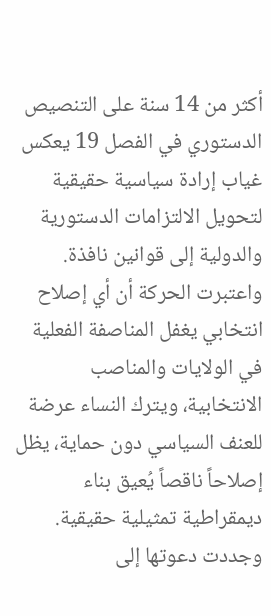أكثر من 14 سنة على التنصيص الدستوري في الفصل 19 يعكس غياب إرادة سياسية حقيقية لتحويل الالتزامات الدستورية والدولية إلى قوانين نافذة.
واعتبرت الحركة أن أي إصلاح انتخابي يغفل المناصفة الفعلية في الولايات والمناصب الانتخابية، ويترك النساء عرضة للعنف السياسي دون حماية، يظل إصلاحاً ناقصاً يُعيق بناء ديمقراطية تمثيلية حقيقية. وجددت دعوتها إلى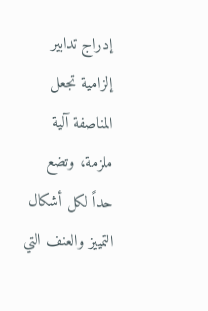إدراج تدابير إلزامية تجعل المناصفة آلية ملزمة، وتضع حداً لكل أشكال التمييز والعنف التي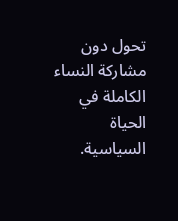تحول دون مشاركة النساء الكاملة في الحياة السياسية.